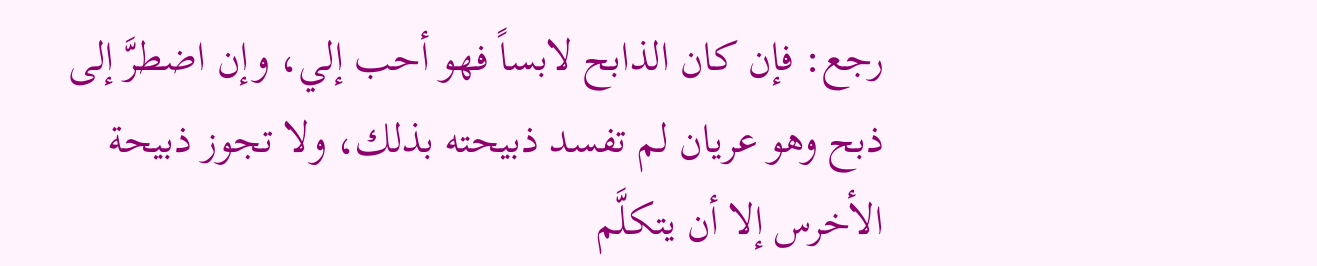رجع: فإن كان الذابح لابساً فهو أحب إلي، وإن اضطرَّ إلى ذبح وهو عريان لم تفسد ذبيحته بذلك، ولا تجوز ذبيحة الأخرس إلا أن يتكلَّم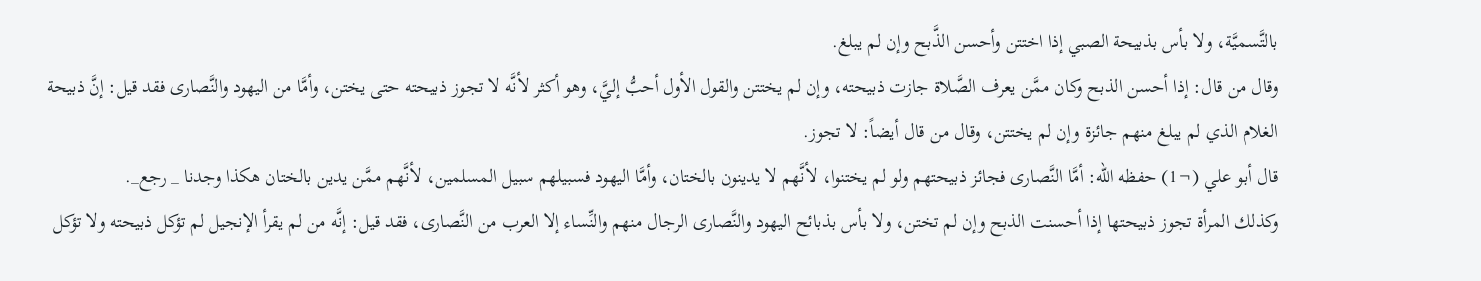بالتَّسميَّة، ولا بأس بذبيحة الصبي إذا اختتن وأحسن الذَّبح وإن لم يبلغ.
وقال من قال: إذا أحسن الذبح وكان ممَّن يعرف الصَّلاة جازت ذبيحته، وإن لم يختتن والقول الأول أحبُّ إليَّ، وهو أكثر لأنَّه لا تجوز ذبيحته حتى يختن، وأمَّا من اليهود والنَّصارى فقد قيل: إنَّ ذبيحة الغلام الذي لم يبلغ منهم جائزة وإن لم يختتن، وقال من قال أيضاً: لا تجوز.
قال أبو علي (¬1) حفظه الله: أمَّا النَّصارى فجائز ذبيحتهم ولو لم يختنوا، لأنَّهم لا يدينون بالختان، وأمَّا اليهود فسبيلهم سبيل المسلمين، لأنَّهم ممَّن يدين بالختان هكذا وجدنا _ رجع_.
وكذلك المرأة تجوز ذبيحتها إذا أحسنت الذبح وإن لم تختن، ولا بأس بذبائح اليهود والنَّصارى الرجال منهم والنِّساء إلا العرب من النَّصارى، فقد قيل: إنَّه من لم يقرأ الإنجيل لم تؤكل ذبيحته ولا تؤكل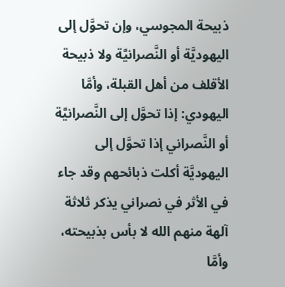ذبيحة المجوسي، وإن تحوَّل إلى اليهوديَّة أو النَّصرانيَّة ولا ذبيحة الأقلف من أهل القبلة، وأمَّا اليهودي: إذا تحوَّل إلى النَّصرانيَّة أو النَّصراني إذا تحوَّل إلى اليهوديَّة أكلت ذبائحهم وقد جاء في الأثر في نصراني يذكر ثلاثة آلهة منهم الله لا بأس بذبيحته، وأمَّا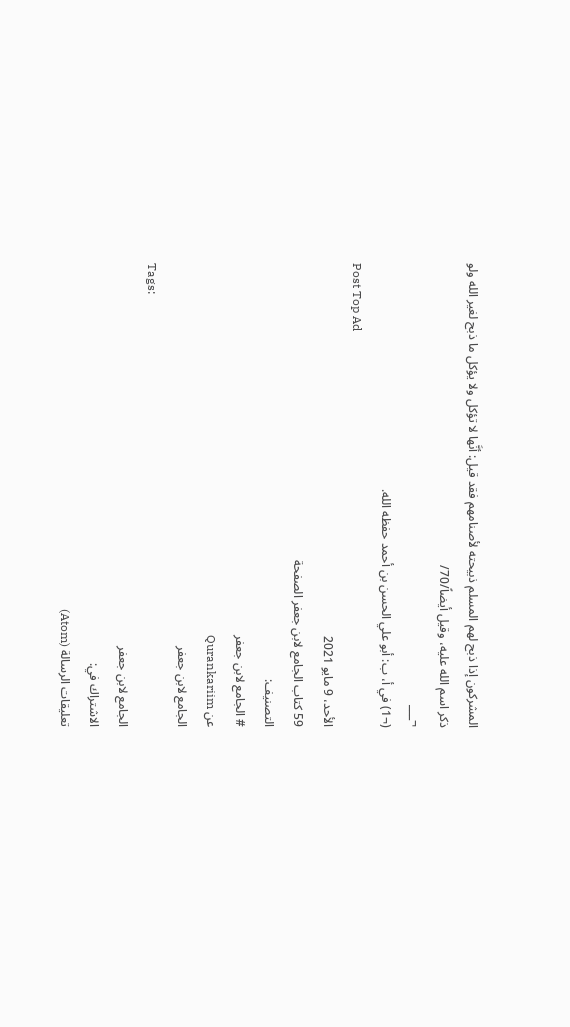المشركون إذا ذبح لهم المسلم ذبيحته لأصنامهم فقد قيل: أنَّها لا تؤكل ولا يؤكل ما ذبح لغير الله ولو ذكر اسم الله عليه، وقيل أيضاً/70/
¬___
(¬1) في أ، ب: أبو علي الحسن بن أحمد حفظه الله.
Post Top Ad
الأحد، 9 مايو 2021
59 كتاب الجامع لابن جعفر الصفحة
التصنيف:
# الجامع لابن جعفر
عن Qurankariim
الجامع لابن جعفر
Tags:
الجامع لابن جعفر
الاشتراك في:
تعليقات الرسالة (Atom)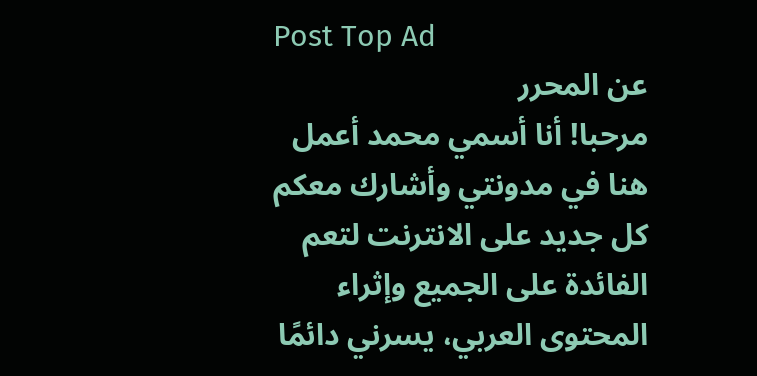Post Top Ad
عن المحرر
مرحبا! أنا أسمي محمد أعمل هنا في مدونتي وأشارك معكم كل جديد على الانترنت لتعم الفائدة على الجميع وإثراء المحتوى العربي، يسرني دائمًا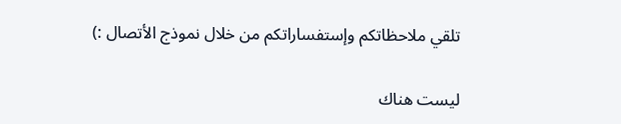تلقي ملاحظاتكم وإستفساراتكم من خلال نموذج الأتصال :)

ليست هناك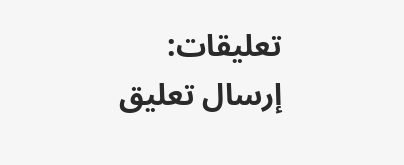تعليقات:
إرسال تعليق